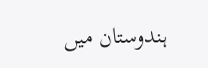ہندوستان میں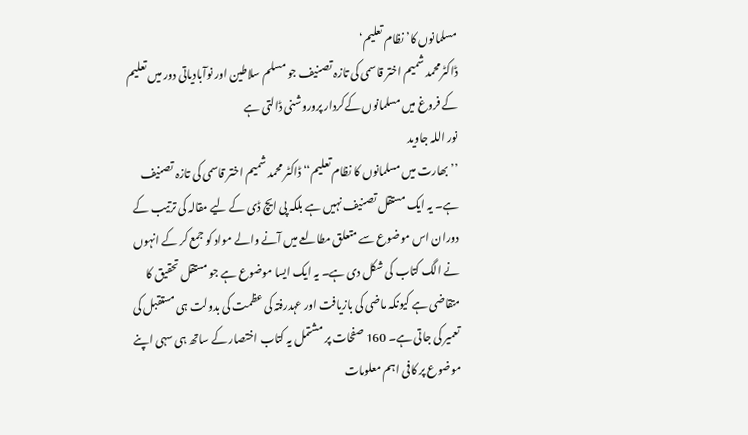مسلمانوں کا’ نظام تعلیم‘
ڈاکٹرمحمد شمیم اختر قاسمی کی تازہ تصنیف جو مسلم سلاطین اور نوآبادیاتی دور میں تعلیم کے فروغ میں مسلمانوں کےکردار پروروشنی ڈالتی ہے
نور اللہ جاوید
’’بھارت میں مسلمانوں کا نظام تعلیم‘‘ ڈاکٹر محمد شمیم اختر قاسمی کی تازہ تصنیف ہے۔ یہ ایک مستقل تصنیف نہیں ہے بلکہ پی ایچ ڈی کے لیے مقالہ کی ترتیب کے دوران اس موضوع سے متعلق مطالعے میں آنے والے مواد کو جمع کر کے انہوں نے الگ کتاب کی شکل دی ہے۔ یہ ایک ایسا موضوع ہے جو مستقل تحقیق کا متقاضی ہے کیونکہ ماضی کی بازیافت اور عہدرفتہ کی عظمت کی بدولت ہی مستقبل کی تعمیر کی جاتی ہے۔ 160 صفحات پر مشتمل یہ کتاب اختصار کے ساتھ ہی سہی اپنے موضوع پر کافی اہم معلومات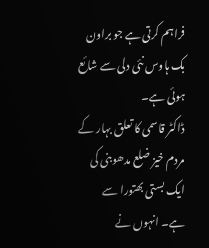فراہم کرتی ہے جو براون بک ہاوس نئی دلی سے شائع ہوئی ہے۔
ڈاکٹر قاسمی کا تعلق بہار کے مردم خیز ضلع مدھوبنی کی ایک بستی بھتورا سے ہے۔ انہوں نے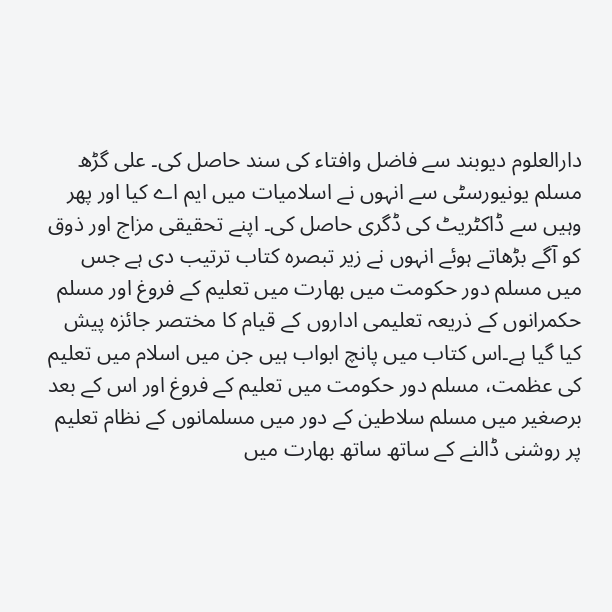دارالعلوم دیوبند سے فاضل وافتاء کی سند حاصل کی۔ علی گڑھ مسلم یونیورسٹی سے انہوں نے اسلامیات میں ایم اے کیا اور پھر وہیں سے ڈاکٹریٹ کی ڈگری حاصل کی۔ اپنے تحقیقی مزاج اور ذوق کو آگے بڑھاتے ہوئے انہوں نے زیر تبصرہ کتاب ترتیب دی ہے جس میں مسلم دور حکومت میں بھارت میں تعلیم کے فروغ اور مسلم حکمرانوں کے ذریعہ تعلیمی اداروں کے قیام کا مختصر جائزہ پیش کیا گیا ہے۔اس کتاب میں پانچ ابواب ہیں جن میں اسلام میں تعلیم کی عظمت، مسلم دور حکومت میں تعلیم کے فروغ اور اس کے بعد برصغیر میں مسلم سلاطین کے دور میں مسلمانوں کے نظام تعلیم پر روشنی ڈالنے کے ساتھ ساتھ بھارت میں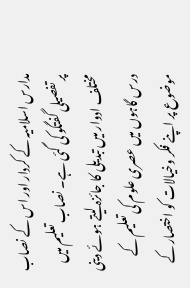مدارس اسلامیہ کے کردار اور اس کے نصاب پر تفصیلی گفتگو کی گئی ہے۔ نصاب تعلیم میں مختلف ادوار میں تبدیلی کا جائزہ لیتے ہوئے دینی درس گاہوں میں عصری علوم کی تعلیم کے موضوع پر اپنے فکر وخیالات کو اختصار کے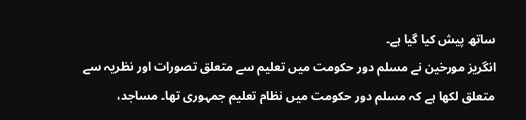ساتھ پیش کیا گیا ہے۔
انگریز مورخین نے مسلم دور حکومت میں تعلیم سے متعلق تصورات اور نظریہ سے متعلق لکھا ہے کہ مسلم دور حکومت میں نظام تعلیم جمہوری تھا۔ مساجد،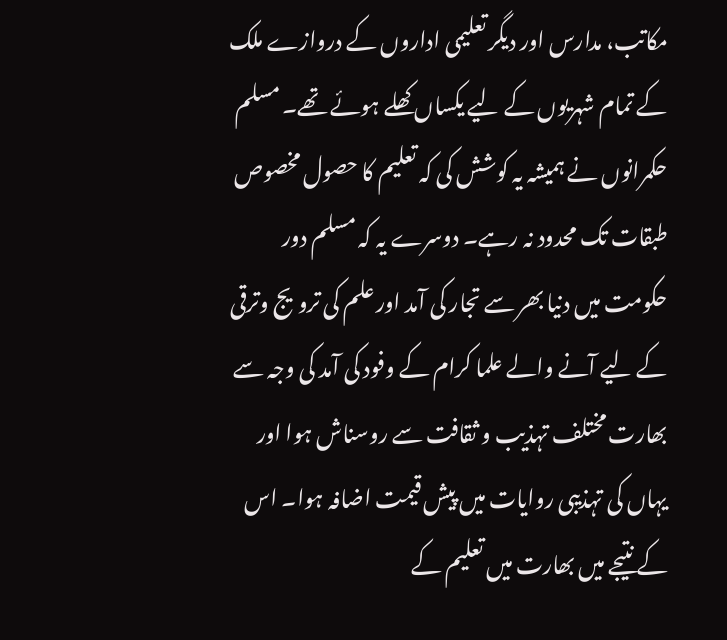مکاتب، مدارس اور دیگر تعلیمی اداروں کے دروازے ملک کے تمام شہریوں کے لیے یکساں کھلے ہوئے تھے۔ مسلم حکمرانوں نے ہمیشہ یہ کوشش کی کہ تعلیم کا حصول مخصوص طبقات تک محدود نہ رہے۔ دوسرے یہ کہ مسلم دور حکومت میں دنیا بھر سے تجار کی آمد اور علم کی ترویج وترقی کے لیے آنے والے علما کرام کے وفود کی آمد کی وجہ سے بھارت مختلف تہذیب و ثقافت سے روسناش ہوا اور یہاں کی تہذیبی روایات میں پیش قیمت اضافہ ہوا۔ اس کے نتیجے میں بھارت میں تعلیم کے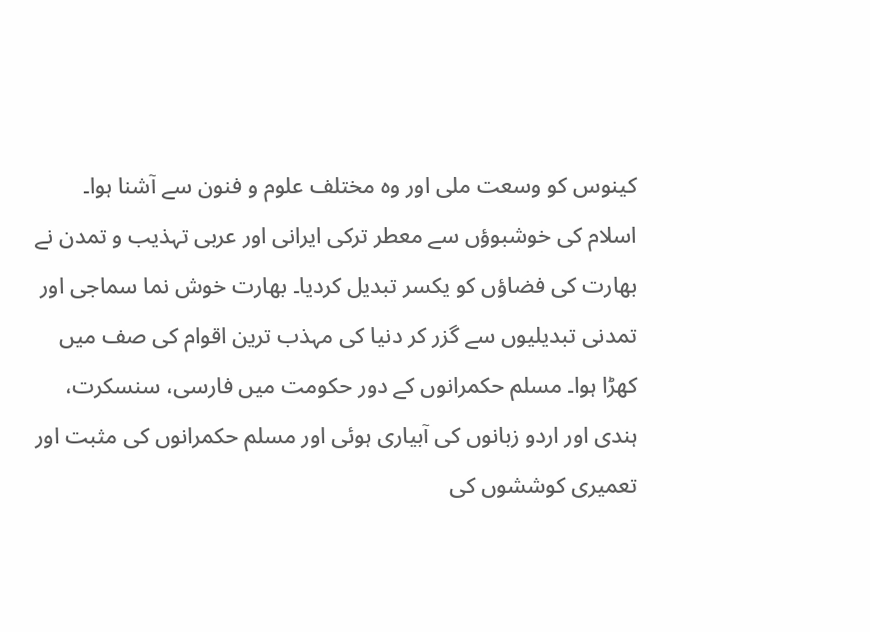کینوس کو وسعت ملی اور وہ مختلف علوم و فنون سے آشنا ہوا۔ اسلام کی خوشبوؤں سے معطر ترکی ایرانی اور عربی تہذیب و تمدن نے بھارت کی فضاؤں کو یکسر تبدیل کردیا۔ بھارت خوش نما سماجی اور تمدنی تبدیلیوں سے گزر کر دنیا کی مہذب ترین اقوام کی صف میں کھڑا ہوا۔ مسلم حکمرانوں کے دور حکومت میں فارسی، سنسکرت، ہندی اور اردو زبانوں کی آبیاری ہوئی اور مسلم حکمرانوں کی مثبت اور تعمیری کوششوں کی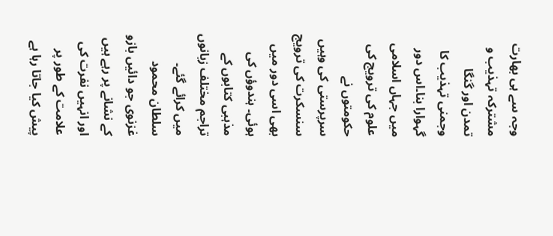وجہ سے ہی بھارت مشترکہ تہذیب و تمدن اور گنگا وجمنی تہذیب کا گہوارا بنا۔اس دور میں جہاں اسلامی علوم کی ترویج کی حکومتوں نے سرپرستی کی وہیں سنسکرت کی ترویج بھی اسی دور میں ہوئی۔ ہندوؤں کی مذہبی کتابوں کے تراجم مختلف زبانوں میں کرائے گئے۔
سلطان محمود غزنوی جو دائیں بازو کے نشانے پر رہے ہیں اور انہیں نفرت کی علامت کے طور پر پیش کیا جاتا رہا ہے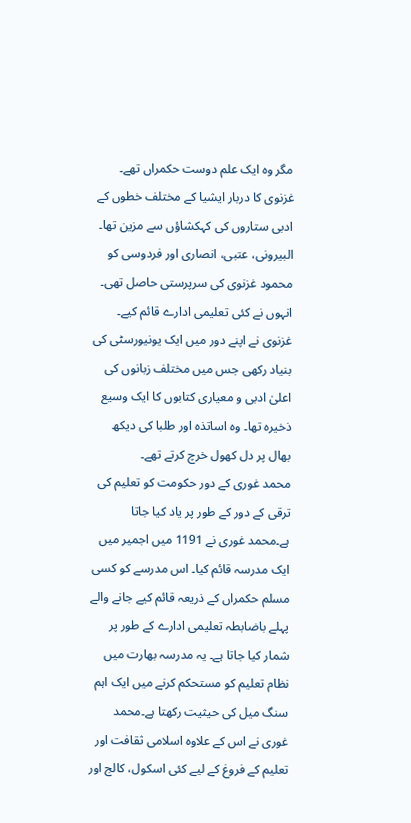مگر وہ ایک علم دوست حکمراں تھے۔ غزنوی کا دربار ایشیا کے مختلف خطوں کے ادبی ستاروں کی کہکشاؤں سے مزین تھا۔ البیرونی، عتبی، انصاری اور فردوسی کو محمود غزنوی کی سرپرستی حاصل تھی۔ انہوں نے کئی تعلیمی ادارے قائم کیے۔ غزنوی نے اپنے دور میں ایک یونیورسٹی کی بنیاد رکھی جس میں مختلف زبانوں کی اعلیٰ ادبی و معیاری کتابوں کا ایک وسیع ذخیرہ تھا۔ وہ اساتذہ اور طلبا کی دیکھ بھال پر دل کھول خرچ کرتے تھے۔
محمد غوری کے دور حکومت کو تعلیم کی ترقی کے دور کے طور پر یاد کیا جاتا ہے۔محمد غوری نے 1191 میں اجمیر میں ایک مدرسہ قائم کیا۔ اس مدرسے کو کسی مسلم حکمراں کے ذریعہ قائم کیے جانے والے پہلے باضابطہ تعلیمی ادارے کے طور پر شمار کیا جاتا ہے۔ یہ مدرسہ بھارت میں نظام تعلیم کو مستحکم کرنے میں ایک اہم سنگ میل کی حیثیت رکھتا ہے۔محمد غوری نے اس کے علاوہ اسلامی ثقافت اور تعلیم کے فروغ کے لیے کئی اسکول، کالج اور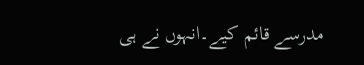مدرسے قائم کیے۔انہوں نے ہی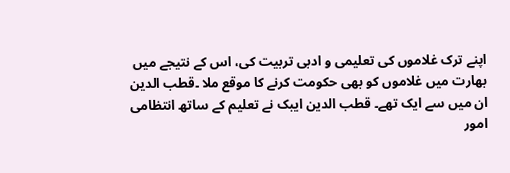اپنے ترک غلاموں کی تعلیمی و ادبی تربیت کی، اس کے نتیجے میں بھارت میں غلاموں کو بھی حکومت کرنے کا موقع ملا ۔قطب الدین ان میں سے ایک تھے۔ قطب الدین ایبک نے تعلیم کے ساتھ انتظامی امور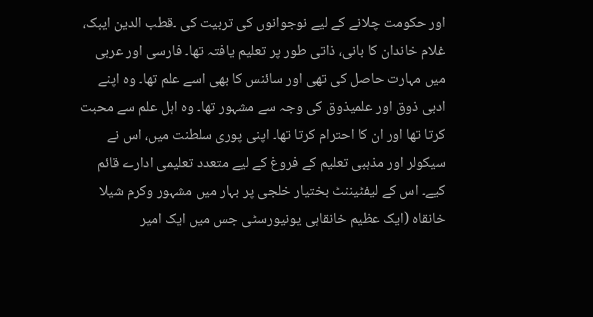اور حکومت چلانے کے لیے نوجوانوں کی تربیت کی ۔قطب الدین ایبک، غلام خاندان کا بانی، ذاتی طور پر تعلیم یافتہ تھا۔ فارسی اور عربی میں مہارت حاصل کی تھی اور سائنس کا بھی اسے علم تھا۔ وہ اپنے ادبی ذوق اور علمیذوق کی وجہ سے مشہور تھا۔ وہ اہل علم سے محبت کرتا تھا اور ان کا احترام کرتا تھا۔ اپنی پوری سلطنت میں، اس نے سیکولر اور مذہبی تعلیم کے فروغ کے لیے متعدد تعلیمی ادارے قائم کیے۔ اس کے لیفٹیننٹ بختیار خلجی پر بہار میں مشہور وکرم شیلا خانقاہ (ایک عظیم خانقاہی یونیورسٹی جس میں ایک امیر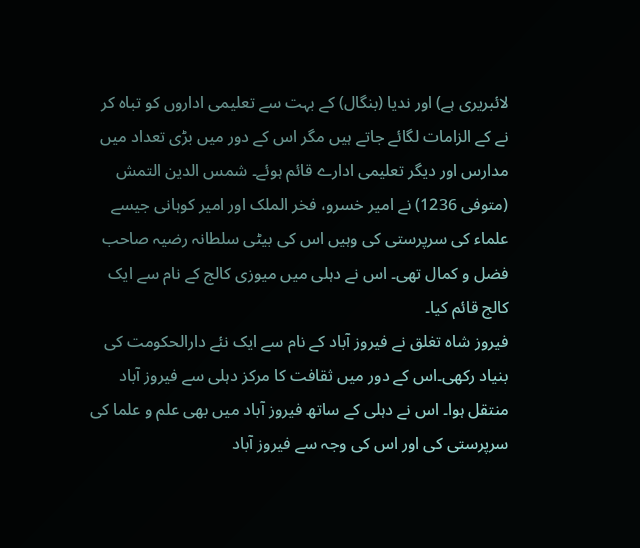لائبریری ہے) اور ندیا (بنگال) کے بہت سے تعلیمی اداروں کو تباہ کر نے کے الزامات لگائے جاتے ہیں مگر اس کے دور میں بڑی تعداد میں مدارس اور دیگر تعلیمی ادارے قائم ہوئے۔ شمس الدین التمش (متوفی 1236) نے امیر خسرو، فخر الملک اور امیر کوہانی جیسے علماء کی سرپرستی کی وہیں اس کی بیٹی سلطانہ رضیہ صاحب فضل و کمال تھی۔ اس نے دہلی میں میوزی کالج کے نام سے ایک کالج قائم کیا۔
فیروز شاہ تغلق نے فیروز آباد کے نام سے ایک نئے دارالحکومت کی بنیاد رکھی۔اس کے دور میں ثقافت کا مرکز دہلی سے فیروز آباد منتقل ہوا۔ اس نے دہلی کے ساتھ فیروز آباد میں بھی علم و علما کی سرپرستی کی اور اس کی وجہ سے فیروز آباد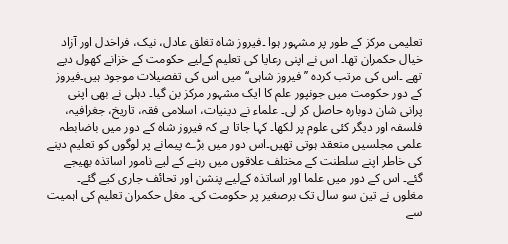تعلیمی مرکز کے طور پر مشہور ہوا ۔فیروز شاہ تغلق عادل، نیک، فراخدل اور آزاد خیال حکمران تھا۔ اس نے اپنی رعایا کی تعلیم کےلیے حکومت کے خزانے کھول دیے تھے ۔اس کی مرتب کردہ ’’فیروز شاہی‘‘ میں اس کی تفصیلات موجود ہیں۔فیروز کے دور حکومت میں جونپور علم کا ایک مشہور مرکز بن گیا۔ دہلی نے بھی اپنی پرانی شان دوبارہ حاصل کر لی۔ علماء نے دینیات، اسلامی فقہ، تاریخ، جغرافیہ، فلسفہ اور دیگر کئی علوم پر لکھا۔ کہا جاتا ہے کہ فیروز شاہ کے دور میں باضابطہ علمی مجلسیں منعقد ہوتی تھیں۔اس دور میں بڑے پیمانے پر لوگوں کو تعلیم دینے کی خاطر اپنے سلطنت کے مختلف علاقوں میں رہنے کے لیے نامور اساتذہ بھیجے گئے۔ اس کے دور میں علما اور اساتذہ کےلیے پنشن اور تحائف جاری کیے گئے۔
مغلوں نے تین سو سال تک برصغیر پر حکومت کی۔ مغل حکمران تعلیم کی اہمیت سے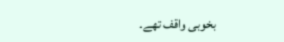بخوبی واقف تھے۔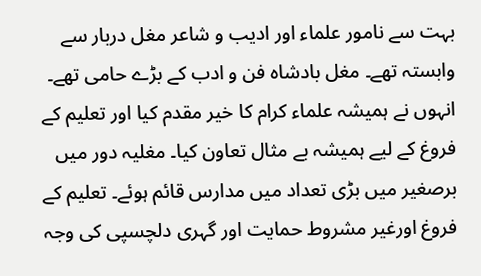بہت سے نامور علماء اور ادیب و شاعر مغل دربار سے وابستہ تھے۔ مغل بادشاہ فن و ادب کے بڑے حامی تھے۔ انہوں نے ہمیشہ علماء کرام کا خیر مقدم کیا اور تعلیم کے فروغ کے لیے ہمیشہ بے مثال تعاون کیا۔ مغلیہ دور میں برصغیر میں بڑی تعداد میں مدارس قائم ہوئے۔ تعلیم کے فروغ اورغیر مشروط حمایت اور گہری دلچسپی کی وجہ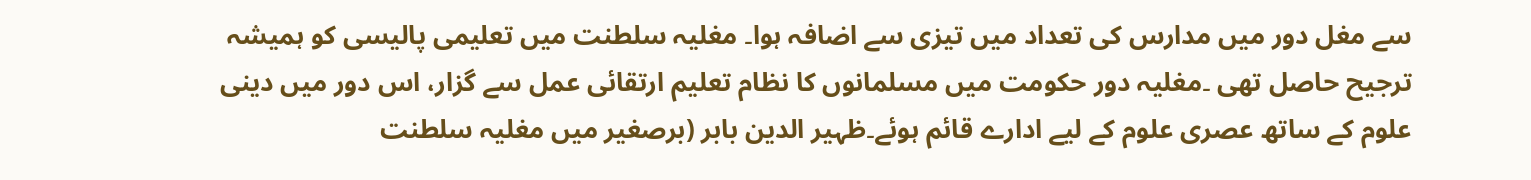سے مغل دور میں مدارس کی تعداد میں تیزی سے اضافہ ہوا۔ مغلیہ سلطنت میں تعلیمی پالیسی کو ہمیشہ ترجیح حاصل تھی ۔مغلیہ دور حکومت میں مسلمانوں کا نظام تعلیم ارتقائی عمل سے گزار، اس دور میں دینی علوم کے ساتھ عصری علوم کے لیے ادارے قائم ہوئے۔ظہیر الدین بابر (برصغیر میں مغلیہ سلطنت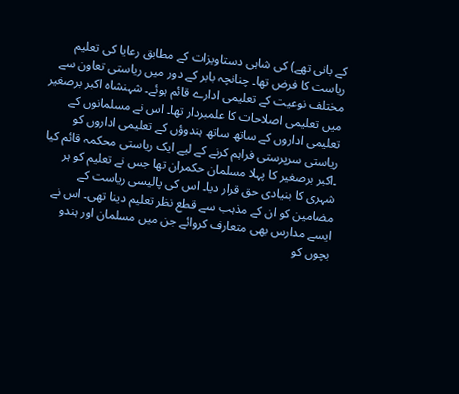کے بانی تھے) کی شاہی دستاویزات کے مطابق رعایا کی تعلیم ریاست کا فرض تھا۔ چنانچہ بابر کے دور میں ریاستی تعاون سے مختلف نوعیت کے تعلیمی ادارے قائم ہوئے۔ شہنشاہ اکبر برصغیر میں تعلیمی اصلاحات کا علمبردار تھا۔ اس نے مسلمانوں کے تعلیمی اداروں کے ساتھ ساتھ ہندوؤں کے تعلیمی اداروں کو ریاستی سرپرستی فراہم کرنے کے لیے ایک ریاستی محکمہ قائم کیا ۔اکبر برصغیر کا پہلا مسلمان حکمران تھا جس نے تعلیم کو ہر شہری کا بنیادی حق قرار دیا۔ اس کی پالیسی ریاست کے مضامین کو ان کے مذہب سے قطع نظر تعلیم دینا تھی۔ اس نے ایسے مدارس بھی متعارف کروائے جن میں مسلمان اور ہندو بچوں کو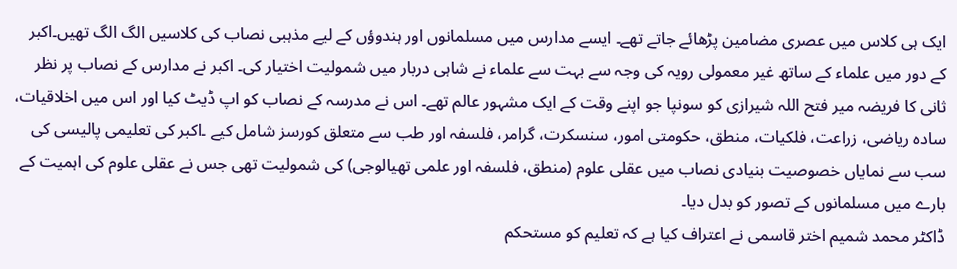ایک ہی کلاس میں عصری مضامین پڑھائے جاتے تھے۔ ایسے مدارس میں مسلمانوں اور ہندوؤں کے لیے مذہبی نصاب کی کلاسیں الگ الگ تھیں۔اکبر کے دور میں علماء کے ساتھ غیر معمولی رویہ کی وجہ سے بہت سے علماء نے شاہی دربار میں شمولیت اختیار کی۔ اکبر نے مدارس کے نصاب پر نظر ثانی کا فریضہ میر فتح اللہ شیرازی کو سونپا جو اپنے وقت کے ایک مشہور عالم تھے۔ اس نے مدرسہ کے نصاب کو اپ ڈیٹ کیا اور اس میں اخلاقیات، سادہ ریاضی، زراعت، فلکیات، منطق، حکومتی امور، سنسکرت، گرامر، فلسفہ اور طب سے متعلق کورسز شامل کیے ۔اکبر کی تعلیمی پالیسی کی سب سے نمایاں خصوصیت بنیادی نصاب میں عقلی علوم (منطق، فلسفہ اور علمی تھیالوجی) کی شمولیت تھی جس نے عقلی علوم کی اہمیت کے بارے میں مسلمانوں کے تصور کو بدل دیا۔
ڈاکٹر محمد شمیم اختر قاسمی نے اعتراف کیا ہے کہ تعلیم کو مستحکم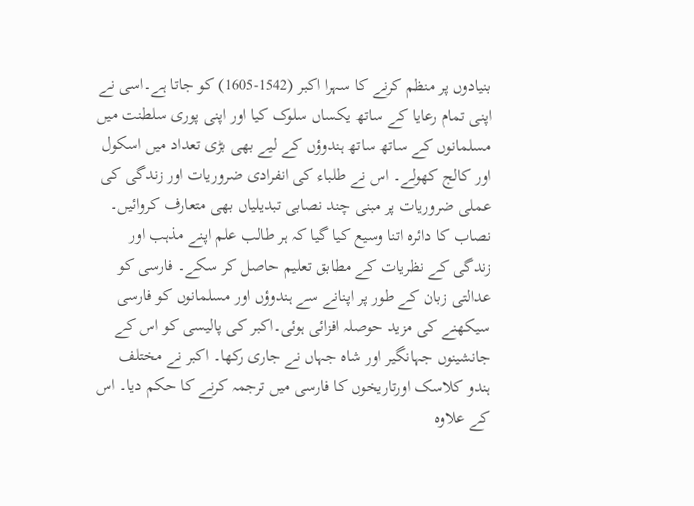بنیادوں پر منظم کرنے کا سہرا اکبر (1542-1605) کو جاتا ہے۔اسی نے اپنی تمام رعایا کے ساتھ یکساں سلوک کیا اور اپنی پوری سلطنت میں مسلمانوں کے ساتھ ساتھ ہندوؤں کے لیے بھی بڑی تعداد میں اسکول اور کالج کھولے۔ اس نے طلباء کی انفرادی ضروریات اور زندگی کی عملی ضروریات پر مبنی چند نصابی تبدیلیاں بھی متعارف کروائیں۔ نصاب کا دائرہ اتنا وسیع کیا گیا کہ ہر طالب علم اپنے مذہب اور زندگی کے نظریات کے مطابق تعلیم حاصل کر سکے۔ فارسی کو عدالتی زبان کے طور پر اپنانے سے ہندوؤں اور مسلمانوں کو فارسی سیکھنے کی مزید حوصلہ افزائی ہوئی۔اکبر کی پالیسی کو اس کے جانشینوں جہانگیر اور شاہ جہاں نے جاری رکھا۔ اکبر نے مختلف ہندو کلاسک اورتاریخوں کا فارسی میں ترجمہ کرنے کا حکم دیا۔ اس کے علاوہ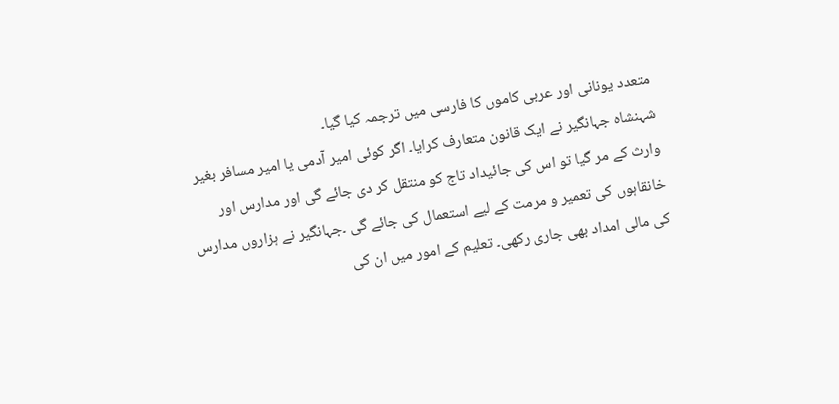متعدد یونانی اور عربی کاموں کا فارسی میں ترجمہ کیا گیا۔
شہنشاہ جہانگیر نے ایک قانون متعارف کرایا۔ اگر کوئی امیر آدمی یا امیر مسافر بغیر وارث کے مر گیا تو اس کی جائیداد تاج کو منتقل کر دی جائے گی اور مدارس اور خانقاہوں کی تعمیر و مرمت کے لیے استعمال کی جائے گی ۔جہانگیر نے ہزاروں مدارس کی مالی امداد بھی جاری رکھی۔ تعلیم کے امور میں ان کی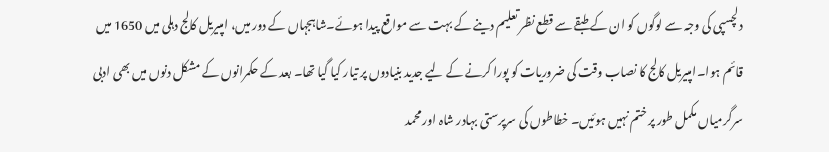دلچسپی کی وجہ سے لوگوں کو ان کے طبقے سے قطع نظر تعلیم دینے کے بہت سے مواقع پیدا ہوئے۔شاہجہاں کے دور میں، امپیریل کالج دہلی میں 1650 میں قائم ہوا۔امپیریل کالج کا نصاب وقت کی ضروریات کو پورا کرنے کے لیے جدید بنیادوں پر تیار کیا گیا تھا۔ بعد کے حکمرانوں کے مشکل دنوں میں بھی ادبی سرگرمیاں مکمل طور پر ختم نہیں ہوئیں۔ خطاطوں کی سرپرستی بہادر شاہ اور محمد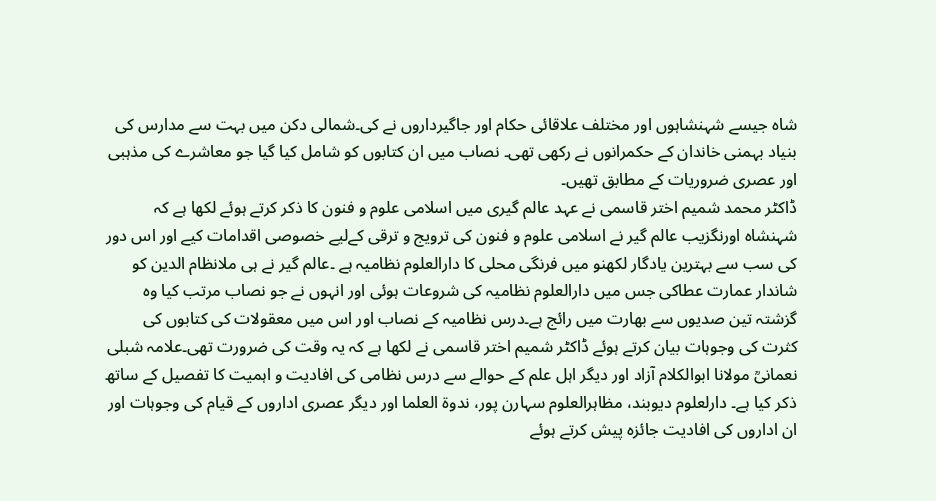شاہ جیسے شہنشاہوں اور مختلف علاقائی حکام اور جاگیرداروں نے کی۔شمالی دکن میں بہت سے مدارس کی بنیاد بہمنی خاندان کے حکمرانوں نے رکھی تھی۔ نصاب میں ان کتابوں کو شامل کیا گیا جو معاشرے کی مذہبی اور عصری ضروریات کے مطابق تھیں۔
ڈاکٹر محمد شمیم اختر قاسمی نے عہد عالم گیری میں اسلامی علوم و فنون کا ذکر کرتے ہوئے لکھا ہے کہ شہنشاہ اورنگزیب عالم گیر نے اسلامی علوم و فنون کی ترویج و ترقی کےلیے خصوصی اقدامات کیے اور اس دور کی سب سے بہترین یادگار لکھنو میں فرنگی محلی کا دارالعلوم نظامیہ ہے ۔عالم گیر نے ہی ملانظام الدین کو شاندار عمارت عطاکی جس میں دارالعلوم نظامیہ کی شروعات ہوئی اور انہوں نے جو نصاب مرتب کیا وہ گزشتہ تین صدیوں سے بھارت میں رائج ہے۔درس نظامیہ کے نصاب اور اس میں معقولات کی کتابوں کی کثرت کی وجوہات بیان کرتے ہوئے ڈاکٹر شمیم اختر قاسمی نے لکھا ہے کہ یہ وقت کی ضرورت تھی۔علامہ شبلی نعمانیؒ مولانا ابوالکلام آزاد اور دیگر اہل علم کے حوالے سے درس نظامی کی افادیت و اہمیت کا تفصیل کے ساتھ ذکر کیا ہے۔ دارلعلوم دیوبند، مظاہرالعلوم سہارن پور، ندوۃ العلما اور دیگر عصری اداروں کے قیام کی وجوہات اور ان اداروں کی افادیت جائزہ پیش کرتے ہوئے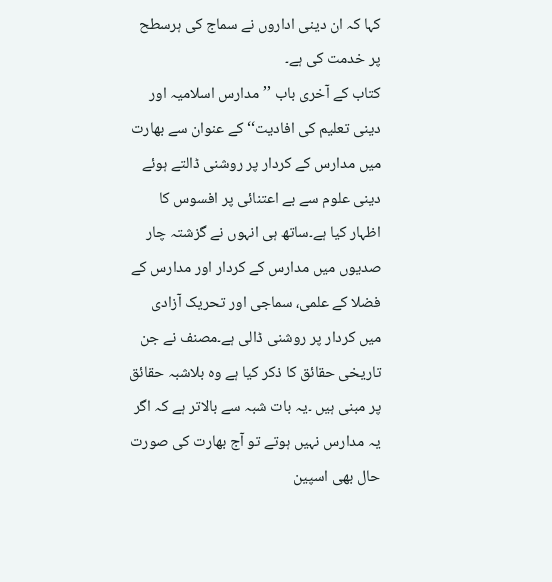کہا کہ ان دینی اداروں نے سماج کی ہرسطح پر خدمت کی ہے۔
کتاب کے آخری باب ’’مدارس اسلامیہ اور دینی تعلیم کی افادیت‘‘ کے عنوان سے بھارت میں مدارس کے کردار پر روشنی ڈالتے ہوئے دینی علوم سے بے اعتنائی پر افسوس کا اظہار کیا ہے۔ساتھ ہی انہوں نے گزشتہ چار صدیوں میں مدارس کے کردار اور مدارس کے فضلا کے علمی، سماجی اور تحریک آزادی میں کردار پر روشنی ڈالی ہے۔مصنف نے جن تاریخی حقائق کا ذکر کیا ہے وہ بلاشبہ حقائق پر مبنی ہیں ۔یہ بات شبہ سے بالاتر ہے کہ اگر یہ مدارس نہیں ہوتے تو آج بھارت کی صورت حال بھی اسپین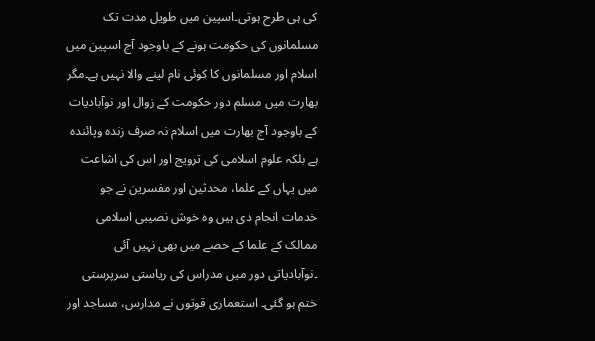کی ہی طرح ہوتی۔اسپین میں طویل مدت تک مسلمانوں کی حکومت ہونے کے باوجود آج اسپین میں اسلام اور مسلمانوں کا کوئی نام لینے والا نہیں ہے۔مگر بھارت میں مسلم دور حکومت کے زوال اور نوآبادیات کے باوجود آج بھارت میں اسلام نہ صرف زندہ وپائندہ ہے بلکہ علوم اسلامی کی ترویج اور اس کی اشاعت میں یہاں کے علما، محدثین اور مفسرین نے جو خدمات انجام دی ہیں وہ خوش نصیبی اسلامی ممالک کے علما کے حصے میں بھی نہیں آئی ۔نوآبادیاتی دور میں مدراس کی ریاستی سرپرستی ختم ہو گئی۔ استعماری قوتوں نے مدارس، مساجد اور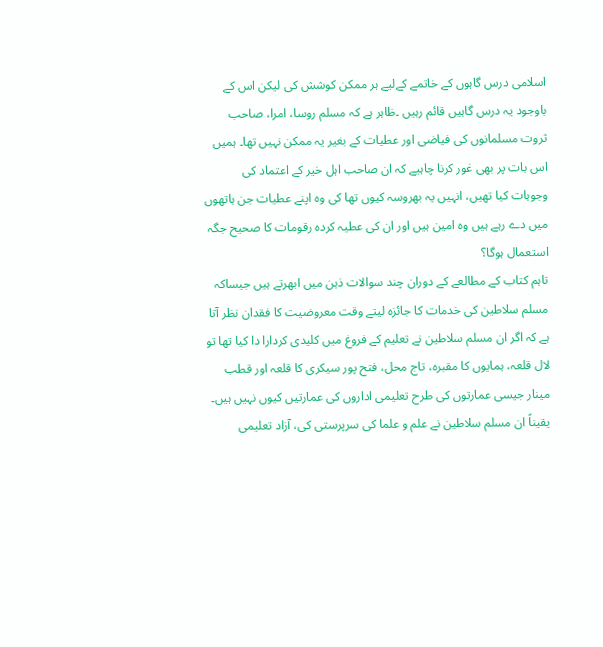اسلامی درس گاہوں کے خاتمے کےلیے ہر ممکن کوشش کی لیکن اس کے باوجود یہ درس گاہیں قائم رہیں ۔ظاہر ہے کہ مسلم روسا، امرا، صاحب ثروت مسلمانوں کی فیاضی اور عطیات کے بغیر یہ ممکن نہیں تھا۔ ہمیں اس بات پر بھی غور کرنا چاہیے کہ ان صاحب اہل خیر کے اعتماد کی وجوہات کیا تھیں، انہیں یہ بھروسہ کیوں تھا کی وہ اپنے عطیات جن ہاتھوں میں دے رہے ہیں وہ امین ہیں اور ان کی عطیہ کردہ رقومات کا صحیح جگہ استعمال ہوگا؟
تاہم کتاب کے مطالعے کے دوران چند سوالات ذہن میں ابھرتے ہیں جیساکہ مسلم سلاطین کی خدمات کا جائزہ لیتے وقت معروضیت کا فقدان نظر آتا ہے کہ اگر ان مسلم سلاطین نے تعلیم کے فروغ میں کلیدی کردارا دا کیا تھا تو لال قلعہ، ہمایوں کا مقبرہ، تاج محل، فتح پور سیکری کا قلعہ اور قطب مینار جیسی عمارتوں کی طرح تعلیمی اداروں کی عمارتیں کیوں نہیں ہیں۔ یقیناً ان مسلم سلاطین نے علم و علما کی سرپرستی کی، آزاد تعلیمی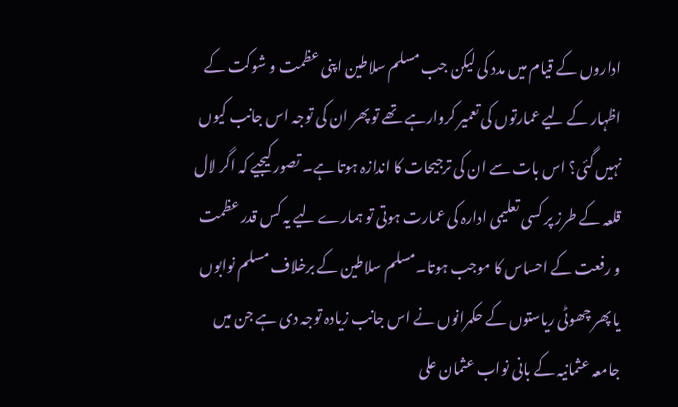اداروں کے قیام میں مدد کی لیکن جب مسلم سلاطین اپنی عظمت و شوکت کے اظہار کے لیے عمارتوں کی تعمیر کروارہے تھے تو پھر ان کی توجہ اس جانب کیوں نہیں گئی؟ اس بات سے ان کی ترجیحات کا اندازہ ہوتا ہے۔ تصور کیجیے کہ اگر لال قلعہ کے طرز پر کسی تعلیمی ادارہ کی عمارت ہوتی تو ہمارے لیے یہ کس قدر عظمت و رفعت کے احساس کا موجب ہوتا۔مسلم سلاطین کے برخلاف مسلم نوابوں یا پھر چھوٹی ریاستوں کے حکمرانوں نے اس جانب زیادہ توجہ دی ہے جن میں جامعہ عثمانیہ کے بانی نواب عثمان علی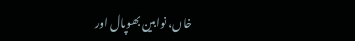خاں، نوابین بھوپال اور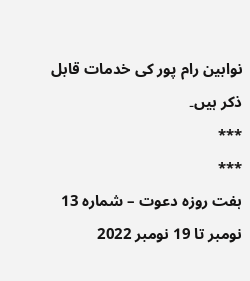نوابین رام پور کی خدمات قابل ذکر ہیں۔
***
***
ہفت روزہ دعوت – شمارہ 13 نومبر تا 19 نومبر 2022